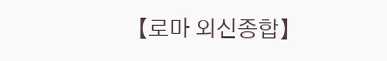【로마 외신종합】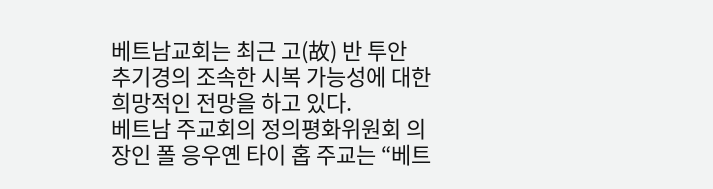베트남교회는 최근 고(故) 반 투안 추기경의 조속한 시복 가능성에 대한 희망적인 전망을 하고 있다.
베트남 주교회의 정의평화위원회 의장인 폴 응우옌 타이 홉 주교는 “베트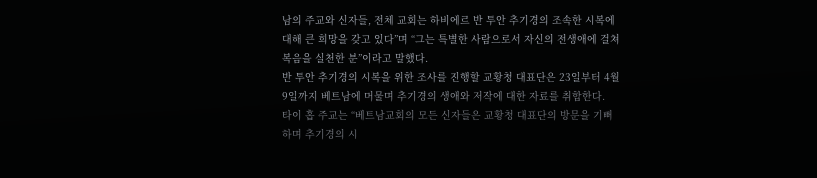남의 주교와 신자들, 전체 교회는 하비에르 반 투안 추기경의 조속한 시복에 대해 큰 희망을 갖고 있다”며 “그는 특별한 사람으로서 자신의 전생애에 걸쳐 복음을 실천한 분”이라고 말했다.
반 투안 추기경의 시복을 위한 조사를 진행할 교황청 대표단은 23일부터 4월 9일까지 베트남에 머물며 추기경의 생애와 저작에 대한 자료를 취합한다.
타이 홉 주교는 “베트남교회의 모든 신자들은 교황청 대표단의 방문을 기뻐하며 추기경의 시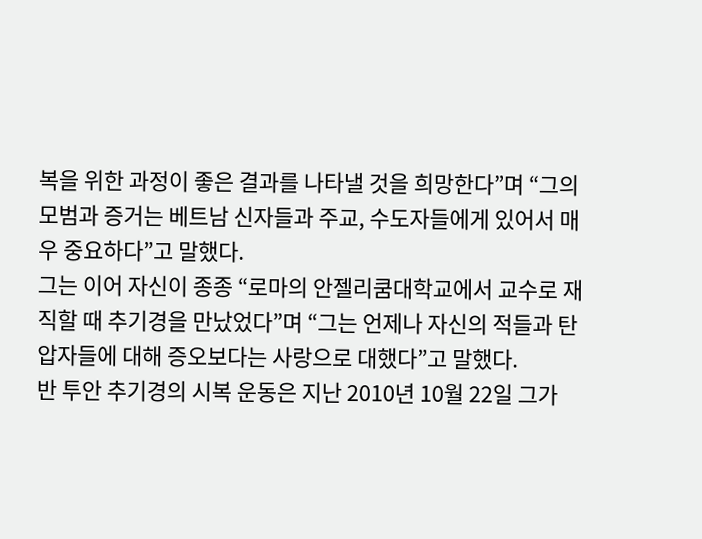복을 위한 과정이 좋은 결과를 나타낼 것을 희망한다”며 “그의 모범과 증거는 베트남 신자들과 주교, 수도자들에게 있어서 매우 중요하다”고 말했다.
그는 이어 자신이 종종 “로마의 안젤리쿰대학교에서 교수로 재직할 때 추기경을 만났었다”며 “그는 언제나 자신의 적들과 탄압자들에 대해 증오보다는 사랑으로 대했다”고 말했다.
반 투안 추기경의 시복 운동은 지난 2010년 10월 22일 그가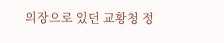의장으로 있던 교황청 정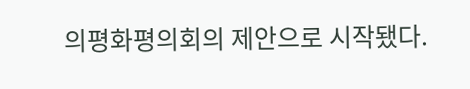의평화평의회의 제안으로 시작됐다.